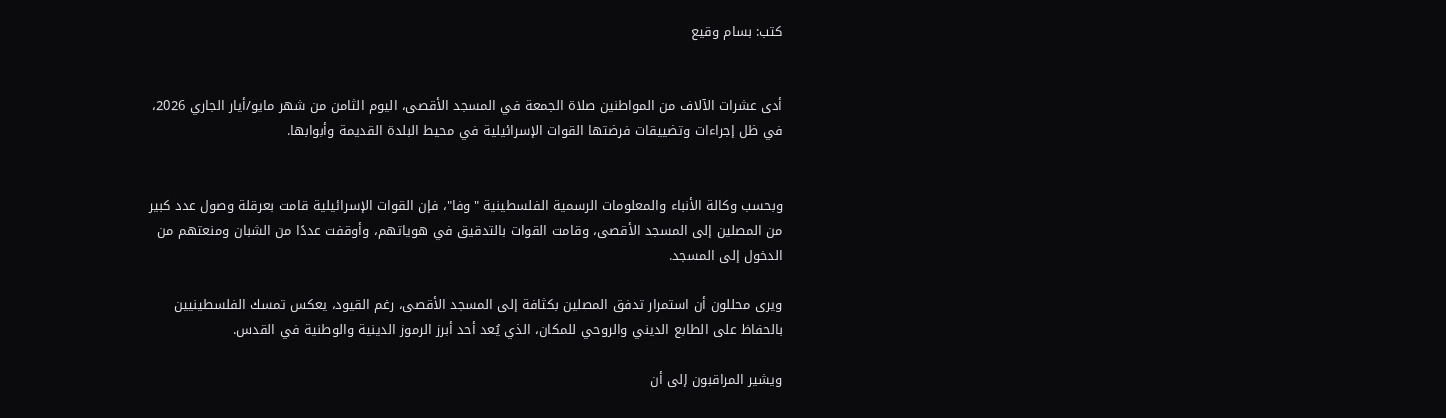كتب: بسام وقيع


أدى عشرات الآلاف من المواطنين صلاة الجمعة في المسجد الأقصى، اليوم الثامن من شهر مايو/أيار الجاري 2026، في ظل إجراءات وتضييقات فرضتها القوات الإسرائيلية في محيط البلدة القديمة وأبوابها.


وبحسب وكالة الأنباء والمعلومات الرسمية الفلسطينية "وفا"، فإن القوات الإسرائيلية قامت بعرقلة وصول عدد كبير من المصلين إلى المسجد الأقصى، وقامت القوات بالتدقيق في هوياتهم، وأوقفت عددًا من الشبان ومنعتهم من الدخول إلى المسجد.

ويرى محللون أن استمرار تدفق المصلين بكثافة إلى المسجد الأقصى، رغم القيود، يعكس تمسك الفلسطينيين بالحفاظ على الطابع الديني والروحي للمكان، الذي يُعد أحد أبرز الرموز الدينية والوطنية في القدس.

ويشير المراقبون إلى أن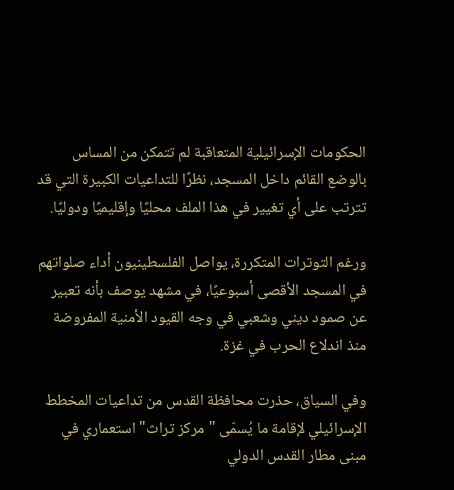الحكومات الإسرائيلية المتعاقبة لم تتمكن من المساس بالوضع القائم داخل المسجد، نظرًا للتداعيات الكبيرة التي قد تترتب على أي تغيير في هذا الملف محليًا وإقليميًا ودوليًا.

ورغم التوترات المتكررة، يواصل الفلسطينيون أداء صلواتهم في المسجد الأقصى أسبوعيًا، في مشهد يوصف بأنه تعبير عن صمود ديني وشعبي في وجه القيود الأمنية المفروضة منذ اندلاع الحرب في غزة.

وفي السياق، حذرت محافظة القدس من تداعيات المخطط الإسرائيلي لإقامة ما يُسمّى "مركز تراث" استعماري في مبنى مطار القدس الدولي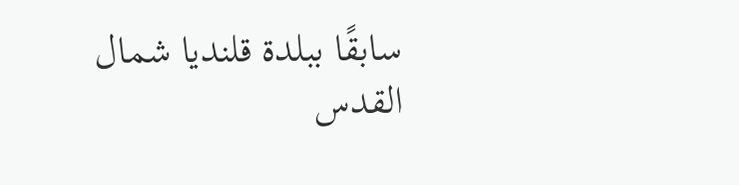سابقًا ببلدة قلنديا شمال القدس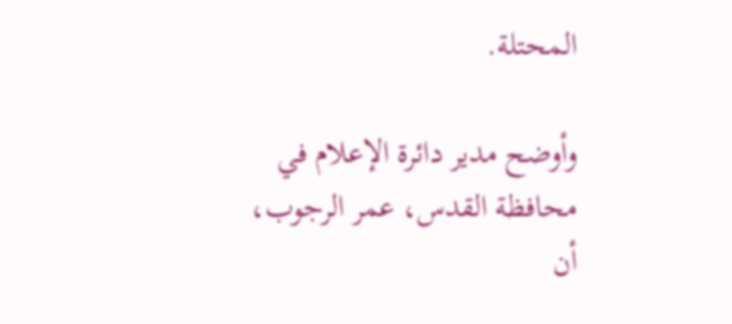المحتلة.

وأوضح مدير دائرة الإعلام في محافظة القدس، عمر الرجوب، أن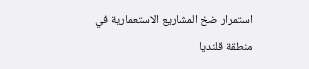استمرار ضخ المشاريع الاستعمارية في منطقة قلنديا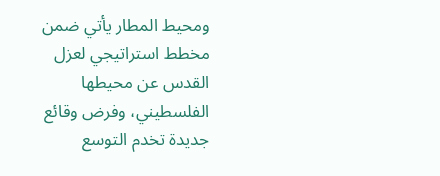ومحيط المطار يأتي ضمن مخطط استراتيجي لعزل القدس عن محيطها الفلسطيني، وفرض وقائع جديدة تخدم التوسع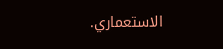الاستعماري.